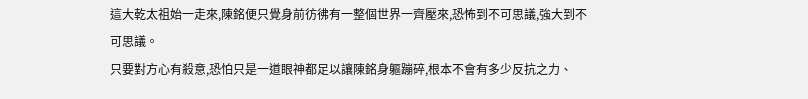這大乾太祖始一走來,陳銘便只覺身前彷彿有一整個世界一齊壓來,恐怖到不可思議,強大到不可思議。
只要對方心有殺意,恐怕只是一道眼神都足以讓陳銘身軀蹦碎,根本不會有多少反抗之力、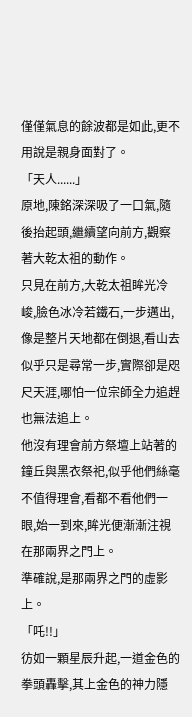僅僅氣息的餘波都是如此,更不用說是親身面對了。
「天人......」
原地,陳銘深深吸了一口氣,隨後抬起頭,繼續望向前方,觀察著大乾太祖的動作。
只見在前方,大乾太祖眸光冷峻,臉色冰冷若鐵石,一步邁出,像是整片天地都在倒退,看山去似乎只是尋常一步,實際卻是咫尺天涯,哪怕一位宗師全力追趕也無法追上。
他沒有理會前方祭壇上站著的鐘丘與黑衣祭祀,似乎他們絲毫不值得理會,看都不看他們一眼,始一到來,眸光便漸漸注視在那兩界之門上。
準確說,是那兩界之門的虛影上。
「吒!!」
彷如一顆星辰升起,一道金色的拳頭轟擊,其上金色的神力隱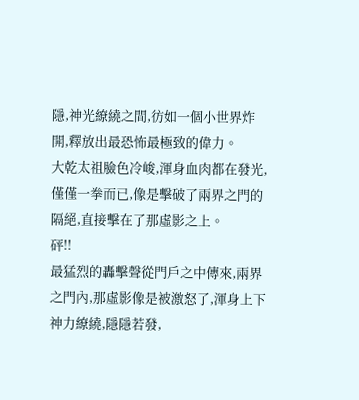隱,神光繚繞之間,彷如一個小世界炸開,釋放出最恐怖最極致的偉力。
大乾太祖臉色冷峻,渾身血肉都在發光,僅僅一拳而已,像是擊破了兩界之門的隔絕,直接擊在了那虛影之上。
砰!!
最猛烈的轟擊聲從門戶之中傳來,兩界之門內,那虛影像是被激怒了,渾身上下神力繚繞,隱隱若發,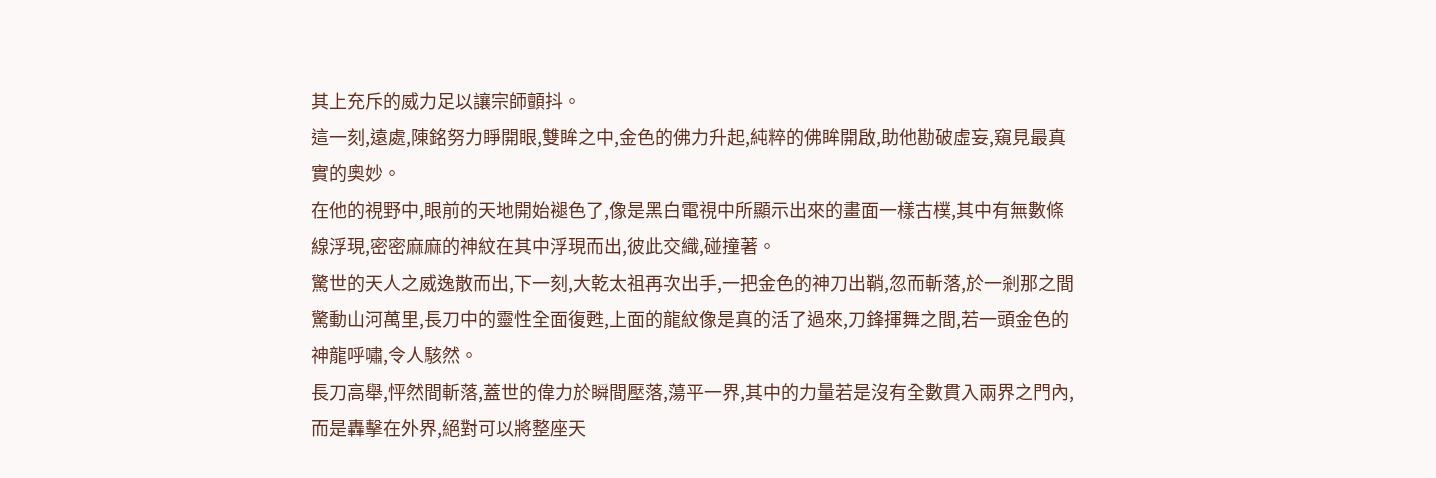其上充斥的威力足以讓宗師顫抖。
這一刻,遠處,陳銘努力睜開眼,雙眸之中,金色的佛力升起,純粹的佛眸開啟,助他勘破虛妄,窺見最真實的奧妙。
在他的視野中,眼前的天地開始褪色了,像是黑白電視中所顯示出來的畫面一樣古樸,其中有無數條線浮現,密密麻麻的神紋在其中浮現而出,彼此交織,碰撞著。
驚世的天人之威逸散而出,下一刻,大乾太祖再次出手,一把金色的神刀出鞘,忽而斬落,於一剎那之間驚動山河萬里,長刀中的靈性全面復甦,上面的龍紋像是真的活了過來,刀鋒揮舞之間,若一頭金色的神龍呼嘯,令人駭然。
長刀高舉,怦然間斬落,蓋世的偉力於瞬間壓落,蕩平一界,其中的力量若是沒有全數貫入兩界之門內,而是轟擊在外界,絕對可以將整座天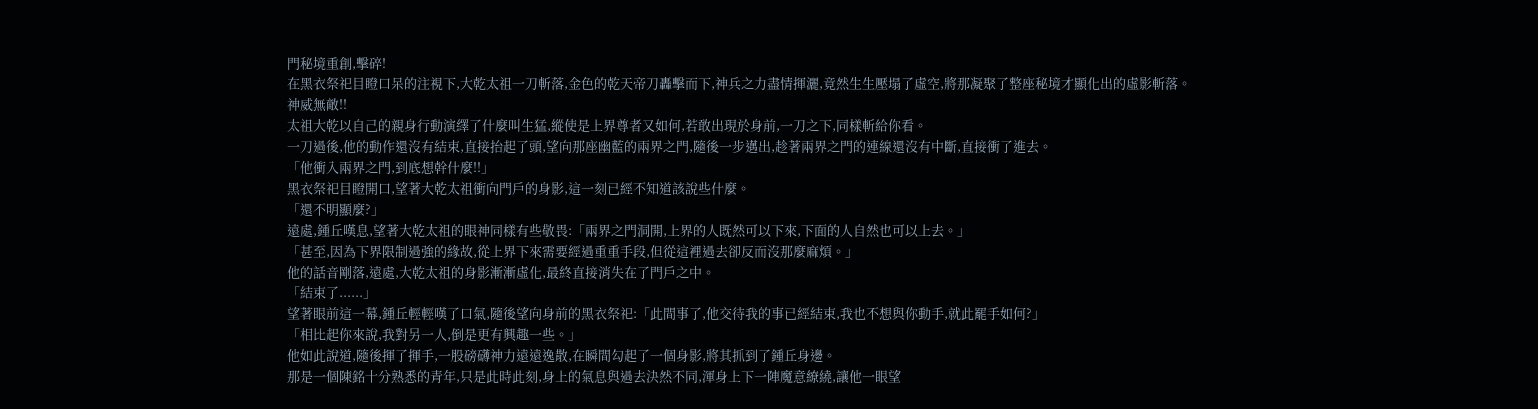門秘境重創,擊碎!
在黑衣祭祀目瞪口呆的注視下,大乾太祖一刀斬落,金色的乾天帝刀轟擊而下,神兵之力盡情揮灑,竟然生生壓塌了虛空,將那凝聚了整座秘境才顯化出的虛影斬落。
神威無敵!!
太祖大乾以自己的親身行動演繹了什麼叫生猛,縱使是上界尊者又如何,若敢出現於身前,一刀之下,同樣斬給你看。
一刀過後,他的動作還沒有結束,直接抬起了頭,望向那座幽藍的兩界之門,隨後一步邁出,趁著兩界之門的連線還沒有中斷,直接衝了進去。
「他衝入兩界之門,到底想幹什麼!!」
黑衣祭祀目瞪開口,望著大乾太祖衝向門戶的身影,這一刻已經不知道該說些什麼。
「還不明顯麼?」
遠處,鍾丘嘆息,望著大乾太祖的眼神同樣有些敬畏:「兩界之門洞開,上界的人既然可以下來,下面的人自然也可以上去。」
「甚至,因為下界限制過強的緣故,從上界下來需要經過重重手段,但從這裡過去卻反而沒那麼麻煩。」
他的話音剛落,遠處,大乾太祖的身影漸漸虛化,最終直接消失在了門戶之中。
「結束了......」
望著眼前這一幕,鍾丘輕輕嘆了口氣,隨後望向身前的黑衣祭祀:「此間事了,他交待我的事已經結束,我也不想與你動手,就此罷手如何?」
「相比起你來說,我對另一人,倒是更有興趣一些。」
他如此說道,隨後揮了揮手,一股磅礴神力遠遠逸散,在瞬間勾起了一個身影,將其抓到了鍾丘身邊。
那是一個陳銘十分熟悉的青年,只是此時此刻,身上的氣息與過去決然不同,渾身上下一陣魔意繚繞,讓他一眼望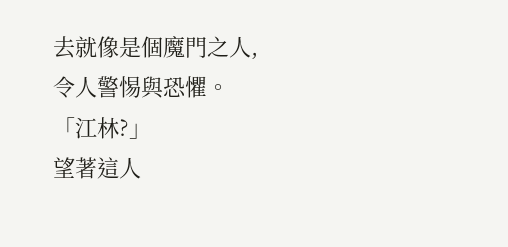去就像是個魔門之人,令人警惕與恐懼。
「江林?」
望著這人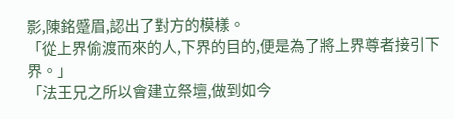影,陳銘蹙眉,認出了對方的模樣。
「從上界偷渡而來的人,下界的目的,便是為了將上界尊者接引下界。」
「法王兄之所以會建立祭壇,做到如今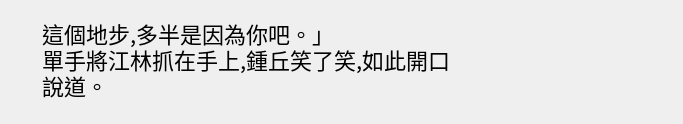這個地步,多半是因為你吧。」
單手將江林抓在手上,鍾丘笑了笑,如此開口說道。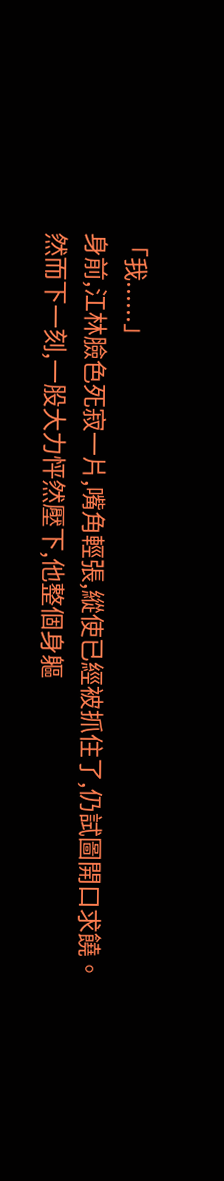「我......」
身前,江林臉色死寂一片,嘴角輕張,縱使已經被抓住了,仍試圖開口求饒。
然而下一刻,一股大力怦然壓下,他整個身軀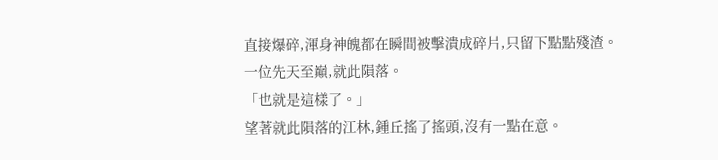直接爆碎,渾身神魄都在瞬間被擊潰成碎片,只留下點點殘渣。
一位先天至巔,就此隕落。
「也就是這樣了。」
望著就此隕落的江林,鍾丘搖了搖頭,沒有一點在意。